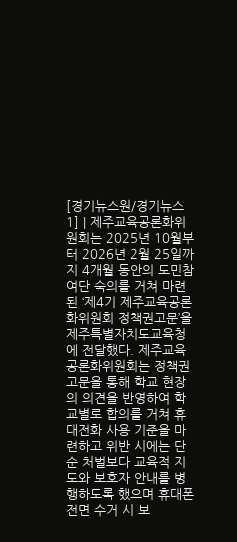[경기뉴스원/경기뉴스1] | 제주교육공론화위원회는 2025년 10월부터 2026년 2월 25일까지 4개월 동안의 도민참여단 숙의를 거쳐 마련된 ‘제4기 제주교육공론화위원회 정책권고문’을 제주특별자치도교육청에 전달했다. 제주교육공론화위원회는 정책권고문을 통해 학교 현장의 의견을 반영하여 학교별로 합의를 거쳐 휴대전화 사용 기준을 마련하고 위반 시에는 단순 처벌보다 교육적 지도와 보호자 안내를 병행하도록 했으며 휴대폰 전면 수거 시 보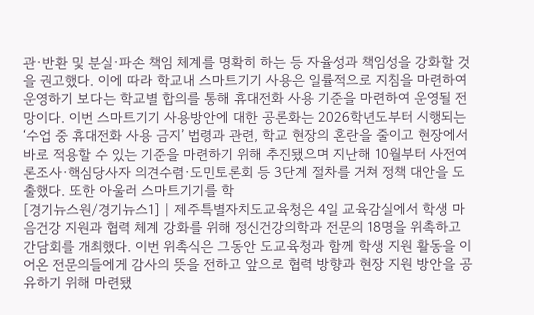관·반환 및 분실·파손 책임 체계를 명확히 하는 등 자율성과 책임성을 강화할 것을 권고했다. 이에 따라 학교내 스마트기기 사용은 일률적으로 지침을 마련하여 운영하기 보다는 학교별 합의를 통해 휴대전화 사용 기준을 마련하여 운영될 전망이다. 이번 스마트기기 사용방안에 대한 공론화는 2026학년도부터 시행되는 ‘수업 중 휴대전화 사용 금지’ 법령과 관련, 학교 현장의 혼란을 줄이고 현장에서 바로 적용할 수 있는 기준을 마련하기 위해 추진됐으며 지난해 10월부터 사전여론조사·핵심당사자 의견수렴·도민토론회 등 3단계 절차를 거쳐 정책 대안을 도출했다. 또한 아울러 스마트기기를 학
[경기뉴스원/경기뉴스1] | 제주특별자치도교육청은 4일 교육감실에서 학생 마음건강 지원과 협력 체계 강화를 위해 정신건강의학과 전문의 18명을 위촉하고 간담회를 개최했다. 이번 위촉식은 그동안 도교육청과 함께 학생 지원 활동을 이어온 전문의들에게 감사의 뜻을 전하고 앞으로 협력 방향과 현장 지원 방안을 공유하기 위해 마련됐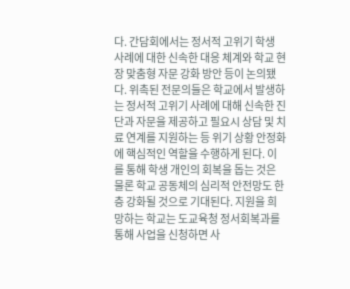다. 간담회에서는 정서적 고위기 학생 사례에 대한 신속한 대응 체계와 학교 현장 맞춤형 자문 강화 방안 등이 논의됐다. 위촉된 전문의들은 학교에서 발생하는 정서적 고위기 사례에 대해 신속한 진단과 자문을 제공하고 필요시 상담 및 치료 연계를 지원하는 등 위기 상황 안정화에 핵심적인 역할을 수행하게 된다. 이를 통해 학생 개인의 회복을 돕는 것은 물론 학교 공동체의 심리적 안전망도 한층 강화될 것으로 기대된다. 지원을 희망하는 학교는 도교육청 정서회복과를 통해 사업을 신청하면 사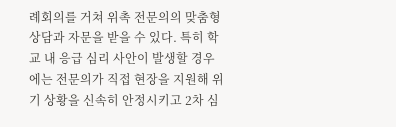례회의를 거쳐 위촉 전문의의 맞춤형 상담과 자문을 받을 수 있다. 특히 학교 내 응급 심리 사안이 발생할 경우에는 전문의가 직접 현장을 지원해 위기 상황을 신속히 안정시키고 2차 심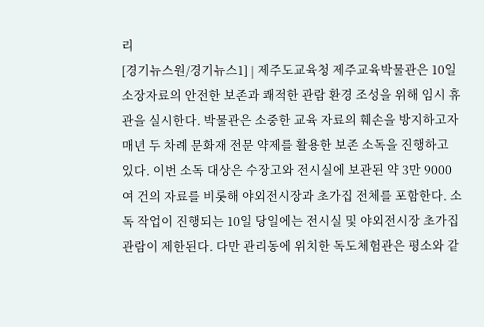리
[경기뉴스원/경기뉴스1] | 제주도교육청 제주교육박물관은 10일 소장자료의 안전한 보존과 쾌적한 관람 환경 조성을 위해 임시 휴관을 실시한다. 박물관은 소중한 교육 자료의 훼손을 방지하고자 매년 두 차례 문화재 전문 약제를 활용한 보존 소독을 진행하고 있다. 이번 소독 대상은 수장고와 전시실에 보관된 약 3만 9000여 건의 자료를 비롯해 야외전시장과 초가집 전체를 포함한다. 소독 작업이 진행되는 10일 당일에는 전시실 및 야외전시장 초가집 관람이 제한된다. 다만 관리동에 위치한 독도체험관은 평소와 같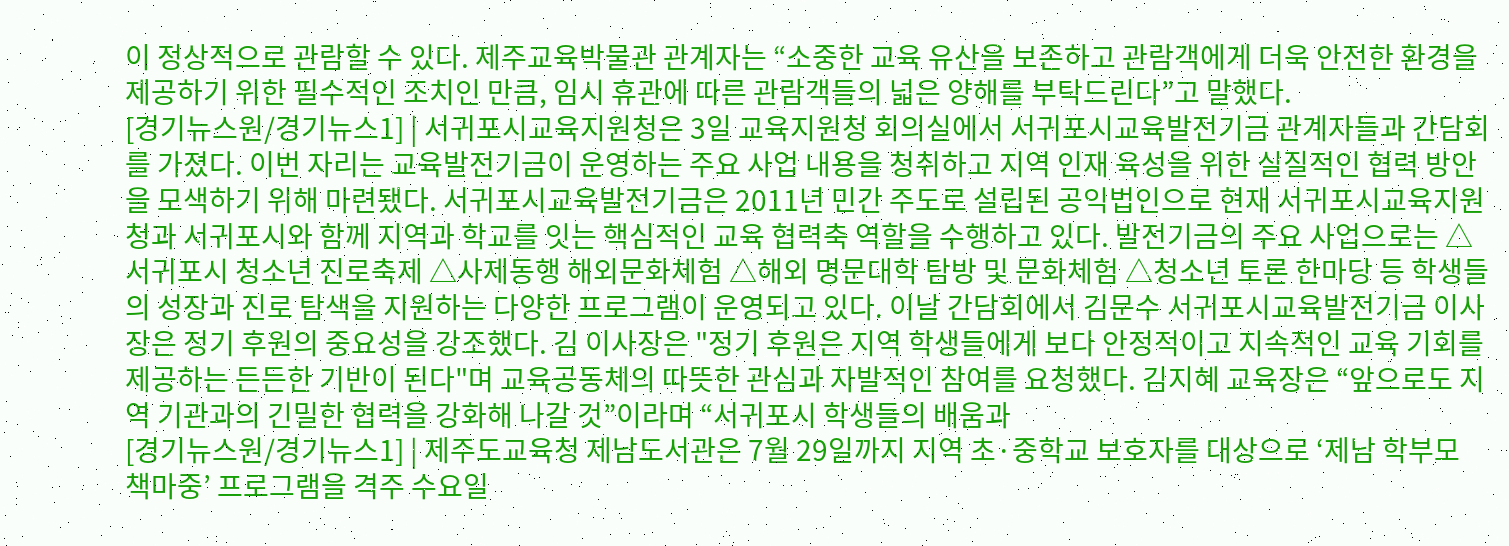이 정상적으로 관람할 수 있다. 제주교육박물관 관계자는 “소중한 교육 유산을 보존하고 관람객에게 더욱 안전한 환경을 제공하기 위한 필수적인 조치인 만큼, 임시 휴관에 따른 관람객들의 넓은 양해를 부탁드린다”고 말했다.
[경기뉴스원/경기뉴스1] | 서귀포시교육지원청은 3일 교육지원청 회의실에서 서귀포시교육발전기금 관계자들과 간담회를 가졌다. 이번 자리는 교육발전기금이 운영하는 주요 사업 내용을 청취하고 지역 인재 육성을 위한 실질적인 협력 방안을 모색하기 위해 마련됐다. 서귀포시교육발전기금은 2011년 민간 주도로 설립된 공익법인으로 현재 서귀포시교육지원청과 서귀포시와 함께 지역과 학교를 잇는 핵심적인 교육 협력축 역할을 수행하고 있다. 발전기금의 주요 사업으로는 △서귀포시 청소년 진로축제 △사제동행 해외문화체험 △해외 명문대학 탐방 및 문화체험 △청소년 토론 한마당 등 학생들의 성장과 진로 탐색을 지원하는 다양한 프로그램이 운영되고 있다. 이날 간담회에서 김문수 서귀포시교육발전기금 이사장은 정기 후원의 중요성을 강조했다. 김 이사장은 "정기 후원은 지역 학생들에게 보다 안정적이고 지속적인 교육 기회를 제공하는 든든한 기반이 된다"며 교육공동체의 따뜻한 관심과 자발적인 참여를 요청했다. 김지혜 교육장은 “앞으로도 지역 기관과의 긴밀한 협력을 강화해 나갈 것”이라며 “서귀포시 학생들의 배움과
[경기뉴스원/경기뉴스1] | 제주도교육청 제남도서관은 7월 29일까지 지역 초·중학교 보호자를 대상으로 ‘제남 학부모 책마중’ 프로그램을 격주 수요일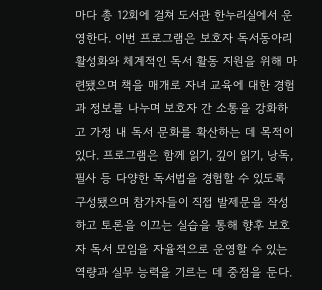마다 총 12회에 걸쳐 도서관 한누리실에서 운영한다. 이번 프로그램은 보호자 독서동아리 활성화와 체계적인 독서 활동 지원을 위해 마련됐으며 책을 매개로 자녀 교육에 대한 경험과 정보를 나누며 보호자 간 소통을 강화하고 가정 내 독서 문화를 확산하는 데 목적이 있다. 프로그램은 함께 읽기, 깊이 읽기, 낭독, 필사 등 다양한 독서법을 경험할 수 있도록 구성됐으며 참가자들이 직접 발제문을 작성하고 토론을 이끄는 실습을 통해 향후 보호자 독서 모임을 자율적으로 운영할 수 있는 역량과 실무 능력을 기르는 데 중점을 둔다.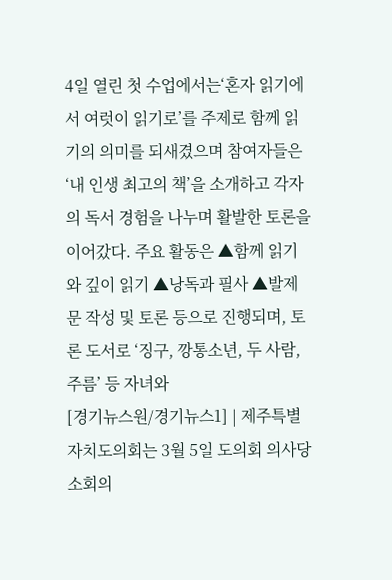4일 열린 첫 수업에서는‘혼자 읽기에서 여럿이 읽기로’를 주제로 함께 읽기의 의미를 되새겼으며 참여자들은‘내 인생 최고의 책’을 소개하고 각자의 독서 경험을 나누며 활발한 토론을 이어갔다. 주요 활동은 ▲함께 읽기와 깊이 읽기 ▲낭독과 필사 ▲발제문 작성 및 토론 등으로 진행되며, 토론 도서로 ‘징구, 깡통소년, 두 사람, 주름’ 등 자녀와
[경기뉴스원/경기뉴스1] | 제주특별자치도의회는 3월 5일 도의회 의사당 소회의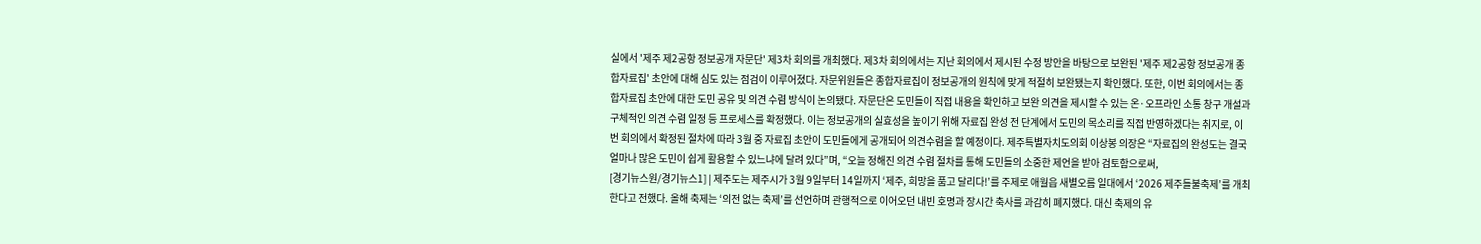실에서 '제주 제2공항 정보공개 자문단' 제3차 회의를 개최했다. 제3차 회의에서는 지난 회의에서 제시된 수정 방안을 바탕으로 보완된 '제주 제2공항 정보공개 종합자료집' 초안에 대해 심도 있는 점검이 이루어졌다. 자문위원들은 종합자료집이 정보공개의 원칙에 맞게 적절히 보완됐는지 확인했다. 또한, 이번 회의에서는 종합자료집 초안에 대한 도민 공유 및 의견 수렴 방식이 논의됐다. 자문단은 도민들이 직접 내용을 확인하고 보완 의견을 제시할 수 있는 온·오프라인 소통 창구 개설과 구체적인 의견 수렴 일정 등 프로세스를 확정했다. 이는 정보공개의 실효성을 높이기 위해 자료집 완성 전 단계에서 도민의 목소리를 직접 반영하겠다는 취지로, 이번 회의에서 확정된 절차에 따라 3월 중 자료집 초안이 도민들에게 공개되어 의견수렴을 할 예정이다. 제주특별자치도의회 이상봉 의장은 “자료집의 완성도는 결국 얼마나 많은 도민이 쉽게 활용할 수 있느냐에 달려 있다”며, “오늘 정해진 의견 수렴 절차를 통해 도민들의 소중한 제언을 받아 검토함으로써,
[경기뉴스원/경기뉴스1] | 제주도는 제주시가 3월 9일부터 14일까지 ‘제주, 희망을 품고 달리다!’를 주제로 애월읍 새별오름 일대에서 ‘2026 제주들불축제’를 개최한다고 전했다. 올해 축제는 ‘의전 없는 축제’를 선언하며 관행적으로 이어오던 내빈 호명과 장시간 축사를 과감히 폐지했다. 대신 축제의 유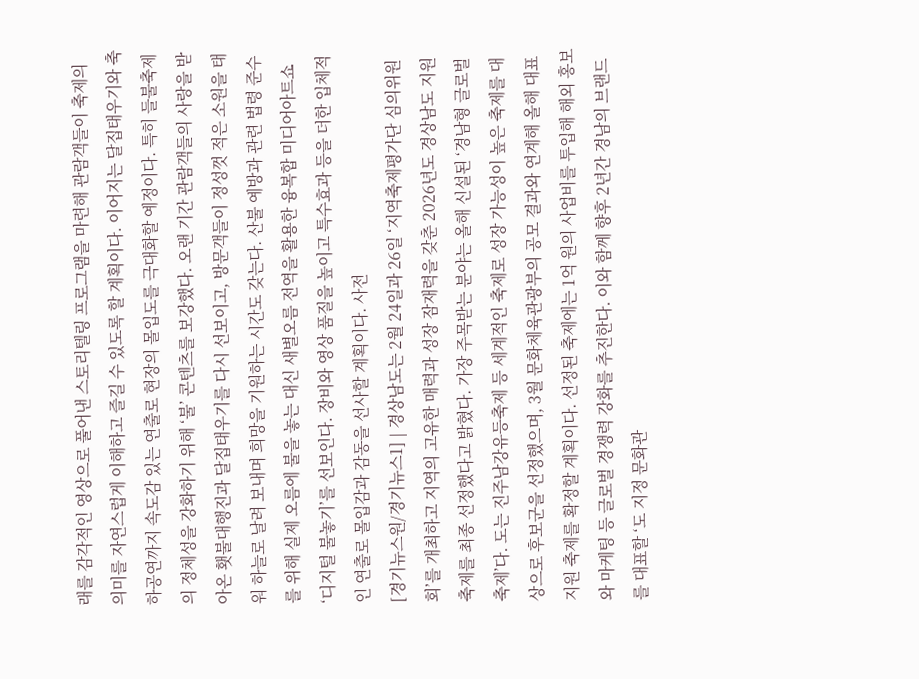래를 감각적인 영상으로 풀어낸 스토리텔링 프로그램을 마련해 관람객들이 축제의 의미를 자연스럽게 이해하고 즐길 수 있도록 할 계획이다. 이어지는 달집태우기와 축하공연까지 속도감 있는 연출로 현장의 몰입도를 극대화할 예정이다. 특히 들불축제의 정체성을 강화하기 위해 ‘불’ 콘텐츠를 보강했다. 오랜 기간 관람객들의 사랑을 받아온 횃불대행진과 달집태우기를 다시 선보이고, 방문객들이 정성껏 적은 소원을 태워 하늘로 날려 보내며 희망을 기원하는 시간도 갖는다. 산불 예방과 관련 법령 준수를 위해 실제 오름에 불을 놓는 대신 새별오름 전역을 활용한 융복합 미디어아트쇼 ‘디지털 불놓기’를 선보인다. 장비와 영상 품질을 높이고 특수효과 등을 더한 입체적인 연출로 몰입감과 감동을 선사할 계획이다. 사전
[경기뉴스원/경기뉴스1] | 경상남도는 2월 24일과 26일 ‘지역축제평가단 심의위원회’를 개최하고 지역의 고유한 매력과 성장 잠재력을 갖춘 2026년도 경상남도 지원 축제를 최종 선정했다고 밝혔다. 가장 주목받는 분야는 올해 신설된 ‘경남형 글로벌 축제’다. 도는 진주남강유등축제 등 세계적인 축제로 성장 가능성이 높은 축제를 대상으로 후보군을 선정했으며, 3월 문화체육관광부의 공모 결과와 연계해 올해 대표 지원 축제를 확정할 계획이다. 선정된 축제에는 1억 원의 사업비를 투입해 해외 홍보와 마케팅 등 글로벌 경쟁력 강화를 추진한다. 이와 함께 향후 2년간 경남의 브랜드를 대표할 ‘도 지정 문화관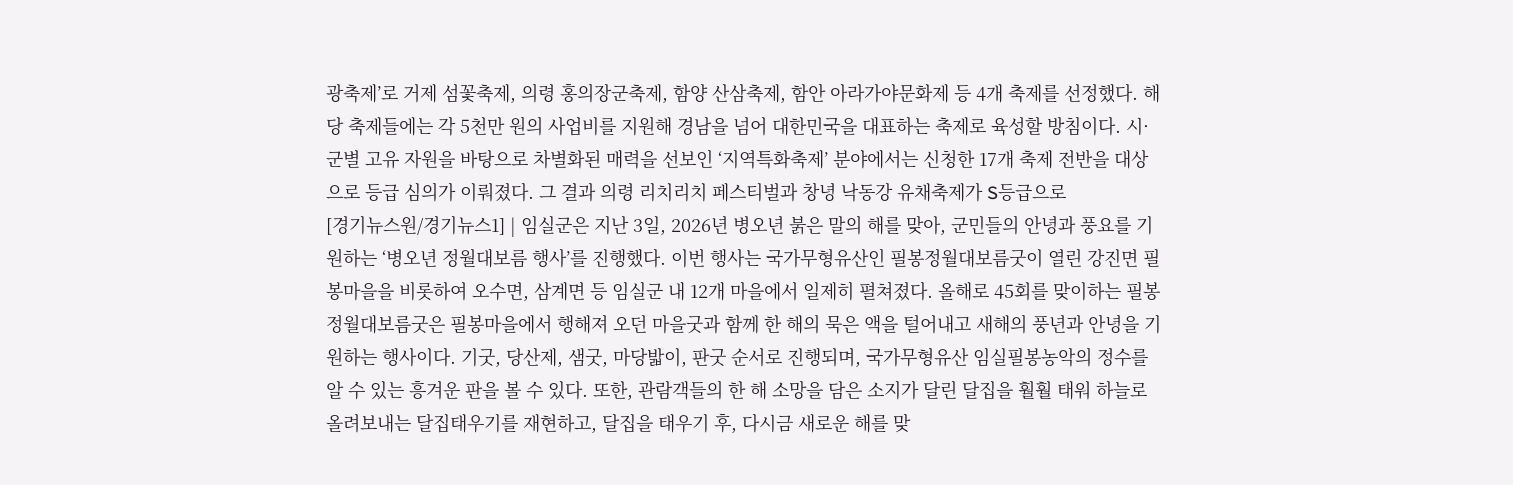광축제’로 거제 섬꽃축제, 의령 홍의장군축제, 함양 산삼축제, 함안 아라가야문화제 등 4개 축제를 선정했다. 해당 축제들에는 각 5천만 원의 사업비를 지원해 경남을 넘어 대한민국을 대표하는 축제로 육성할 방침이다. 시·군별 고유 자원을 바탕으로 차별화된 매력을 선보인 ‘지역특화축제’ 분야에서는 신청한 17개 축제 전반을 대상으로 등급 심의가 이뤄졌다. 그 결과 의령 리치리치 페스티벌과 창녕 낙동강 유채축제가 S등급으로
[경기뉴스원/경기뉴스1] | 임실군은 지난 3일, 2026년 병오년 붉은 말의 해를 맞아, 군민들의 안녕과 풍요를 기원하는 ‘병오년 정월대보름 행사’를 진행했다. 이번 행사는 국가무형유산인 필봉정월대보름굿이 열린 강진면 필봉마을을 비롯하여 오수면, 삼계면 등 임실군 내 12개 마을에서 일제히 펼쳐졌다. 올해로 45회를 맞이하는 필봉 정월대보름굿은 필봉마을에서 행해져 오던 마을굿과 함께 한 해의 묵은 액을 털어내고 새해의 풍년과 안녕을 기원하는 행사이다. 기굿, 당산제, 샘굿, 마당밟이, 판굿 순서로 진행되며, 국가무형유산 임실필봉농악의 정수를 알 수 있는 흥겨운 판을 볼 수 있다. 또한, 관람객들의 한 해 소망을 담은 소지가 달린 달집을 훨훨 태워 하늘로 올려보내는 달집태우기를 재현하고, 달집을 태우기 후, 다시금 새로운 해를 맞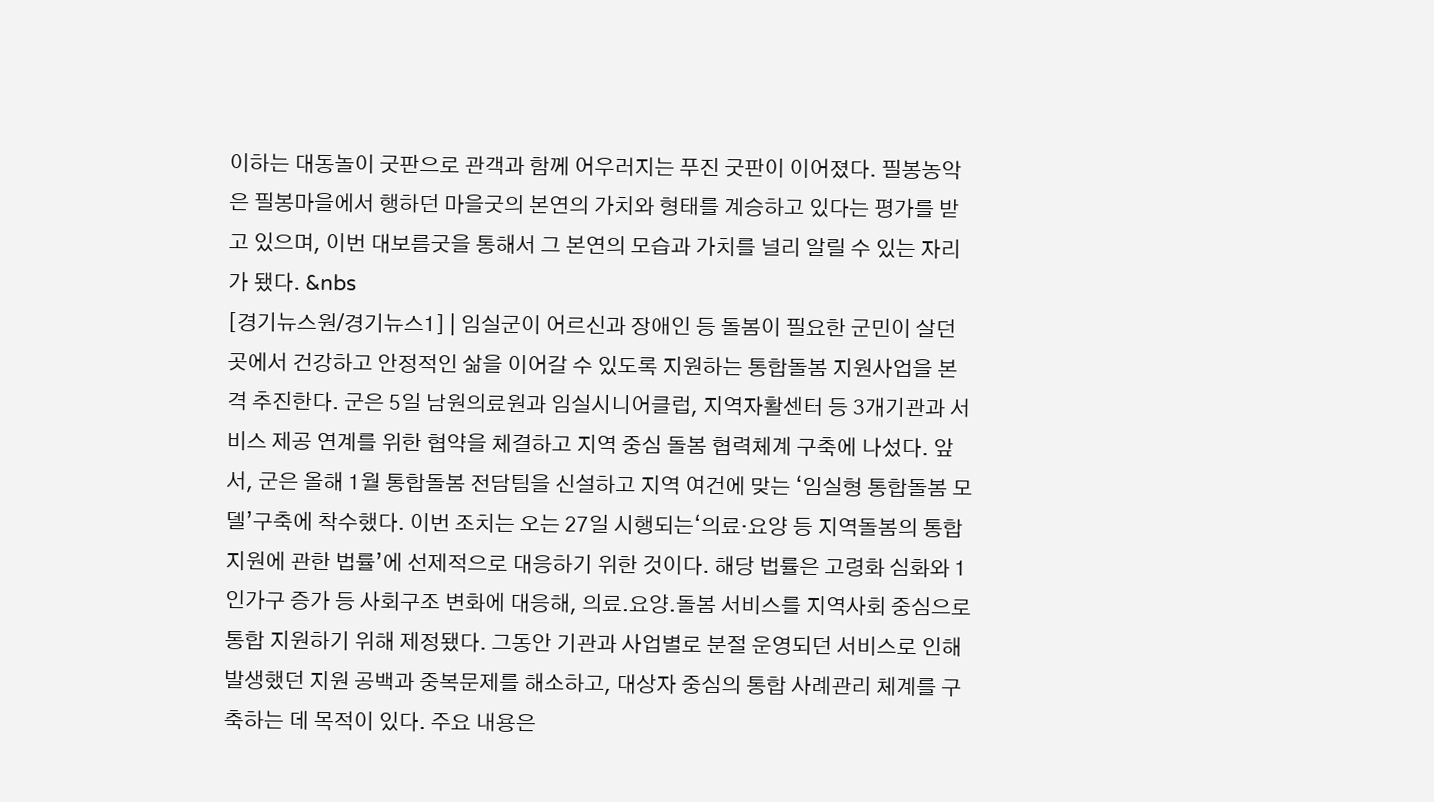이하는 대동놀이 굿판으로 관객과 함께 어우러지는 푸진 굿판이 이어졌다. 필봉농악은 필봉마을에서 행하던 마을굿의 본연의 가치와 형태를 계승하고 있다는 평가를 받고 있으며, 이번 대보름굿을 통해서 그 본연의 모습과 가치를 널리 알릴 수 있는 자리가 됐다. &nbs
[경기뉴스원/경기뉴스1] | 임실군이 어르신과 장애인 등 돌봄이 필요한 군민이 살던 곳에서 건강하고 안정적인 삶을 이어갈 수 있도록 지원하는 통합돌봄 지원사업을 본격 추진한다. 군은 5일 남원의료원과 임실시니어클럽, 지역자활센터 등 3개기관과 서비스 제공 연계를 위한 협약을 체결하고 지역 중심 돌봄 협력체계 구축에 나섰다. 앞서, 군은 올해 1월 통합돌봄 전담팀을 신설하고 지역 여건에 맞는 ‘임실형 통합돌봄 모델’구축에 착수했다. 이번 조치는 오는 27일 시행되는‘의료·요양 등 지역돌봄의 통합지원에 관한 법률’에 선제적으로 대응하기 위한 것이다. 해당 법률은 고령화 심화와 1인가구 증가 등 사회구조 변화에 대응해, 의료․요양․돌봄 서비스를 지역사회 중심으로 통합 지원하기 위해 제정됐다. 그동안 기관과 사업별로 분절 운영되던 서비스로 인해 발생했던 지원 공백과 중복문제를 해소하고, 대상자 중심의 통합 사례관리 체계를 구축하는 데 목적이 있다. 주요 내용은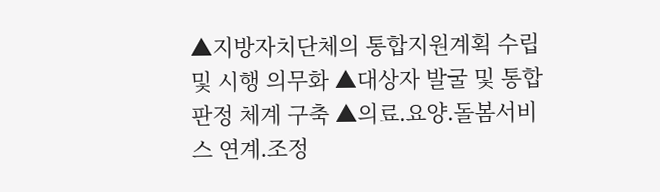▲지방자치단체의 통합지원계획 수립 및 시행 의무화 ▲대상자 발굴 및 통합판정 체계 구축 ▲의료․요양․돌봄서비스 연계․조정